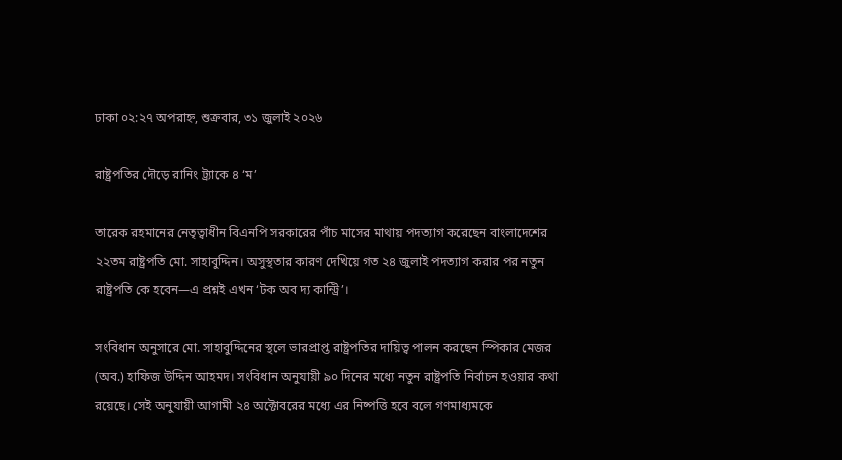ঢাকা ০২:২৭ অপরাহ্ন, শুক্রবার, ৩১ জুলাই ২০২৬

রাষ্ট্রপতির দৌড়ে রানিং ট্র্যাকে ৪ ‘ম’

তারেক রহমানের নেতৃত্বাধীন বিএনপি সরকারের পাঁচ মাসের মাথায় পদত্যাগ করেছেন বাংলাদেশের ২২তম রাষ্ট্রপতি মো. সাহাবুদ্দিন। অসুস্থতার কারণ দেখিয়ে গত ২৪ জুলাই পদত্যাগ করার পর নতুন রাষ্ট্রপতি কে হবেন—এ প্রশ্নই এখন ‘টক অব দ্য কান্ট্রি’।

সংবিধান অনুসারে মো. সাহাবুদ্দিনের স্থলে ভারপ্রাপ্ত রাষ্ট্রপতির দায়িত্ব পালন করছেন স্পিকার মেজর (অব.) হাফিজ উদ্দিন আহমদ। সংবিধান অনুযায়ী ৯০ দিনের মধ্যে নতুন রাষ্ট্রপতি নির্বাচন হওয়ার কথা রয়েছে। সেই অনুযায়ী আগামী ২৪ অক্টোবরের মধ্যে এর নিষ্পত্তি হবে বলে গণমাধ্যমকে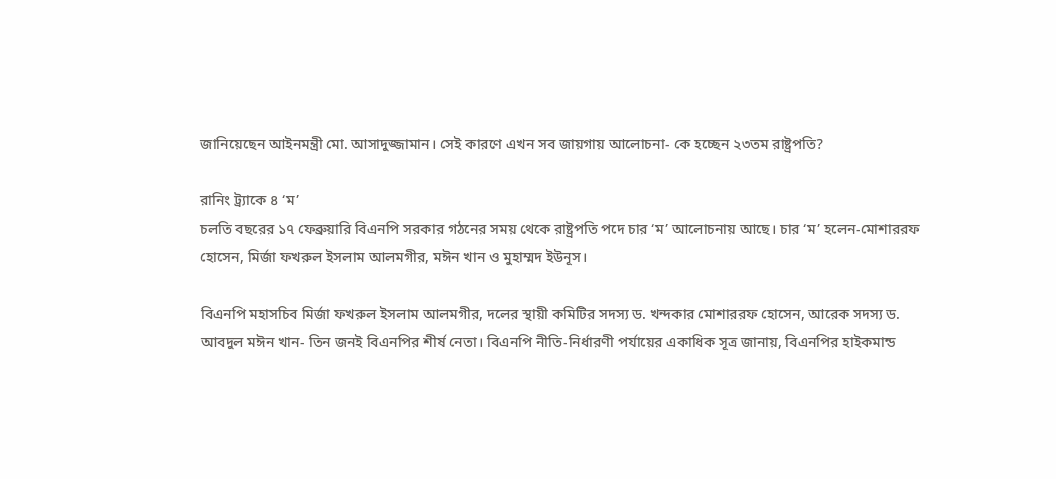জানিয়েছেন আইনমন্ত্রী মো. আসাদুজ্জামান। সেই কারণে এখন সব জায়গায় আলোচনা- কে হচ্ছেন ২৩তম রাষ্ট্রপতি?

রানিং ট্র্যাকে ৪ ‘ম’
চলতি বছরের ১৭ ফেব্রুয়ারি বিএনপি সরকার গঠনের সময় থেকে রাষ্ট্রপতি পদে চার ‘ম’ আলোচনায় আছে। চার ‘ম’ হলেন-মোশাররফ হোসেন, মির্জা ফখরুল ইসলাম আলমগীর, মঈন খান ও মুহাম্মদ ইউনূস।

বিএনপি মহাসচিব মির্জা ফখরুল ইসলাম আলমগীর, দলের স্থায়ী কমিটির সদস্য ড. খন্দকার মোশাররফ হোসেন, আরেক সদস্য ড. আবদুল মঈন খান- তিন জনই বিএনপির শীর্ষ নেতা। বিএনপি নীতি-নির্ধারণী পর্যায়ের একাধিক সূত্র জানায়, বিএনপির হাইকমান্ড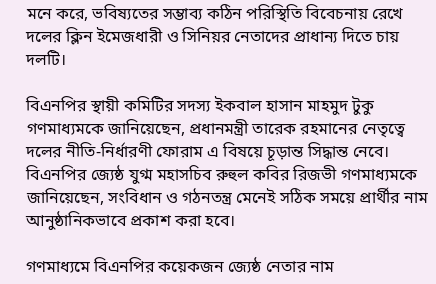মনে করে, ভবিষ্যতের সম্ভাব্য কঠিন পরিস্থিতি বিবেচনায় রেখে দলের ক্লিন ইমেজধারী ও সিনিয়র নেতাদের প্রাধান্য দিতে চায় দলটি।

বিএনপির স্থায়ী কমিটির সদস্য ইকবাল হাসান মাহমুদ টুকু গণমাধ্যমকে জানিয়েছেন, প্রধানমন্ত্রী তারেক রহমানের নেতৃত্বে দলের নীতি-নির্ধারণী ফোরাম এ বিষয়ে চূড়ান্ত সিদ্ধান্ত নেবে। বিএনপির জ্যেষ্ঠ যুগ্ম মহাসচিব রুহুল কবির রিজভী গণমাধ্যমকে জানিয়েছেন, সংবিধান ও গঠনতন্ত্র মেনেই সঠিক সময়ে প্রার্থীর নাম আনুষ্ঠানিকভাবে প্রকাশ করা হবে।

গণমাধ্যমে বিএনপির কয়েকজন জ্যেষ্ঠ নেতার নাম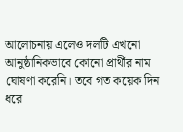আলোচনায় এলেও দলটি এখনো আনুষ্ঠানিকভাবে কোনো প্রার্থীর নাম ঘোষণা করেনি। তবে গত কয়েক দিন ধরে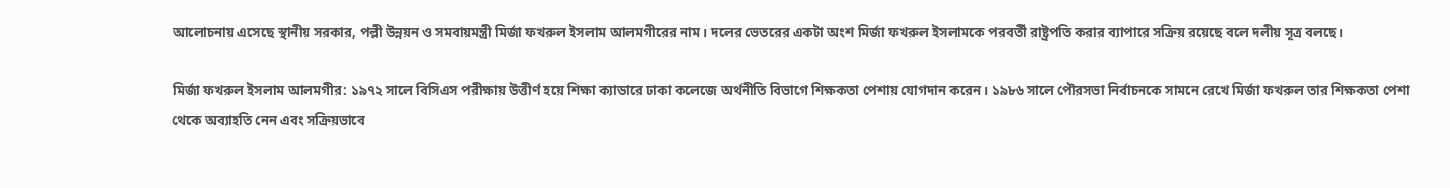আলোচনায় এসেছে স্থানীয় সরকার, পল্লী উন্নয়ন ও সমবায়মন্ত্রী মির্জা ফখরুল ইসলাম আলমগীরের নাম। দলের ভেতরের একটা অংশ মির্জা ফখরুল ইসলামকে পরবর্তী রাষ্ট্রপতি করার ব্যাপারে সক্রিয় রয়েছে বলে দলীয় সূত্র বলছে।

মির্জা ফখরুল ইসলাম আলমগীর: ১৯৭২ সালে বিসিএস পরীক্ষায় উত্তীর্ণ হয়ে শিক্ষা ক্যাডারে ঢাকা কলেজে অর্থনীতি বিভাগে শিক্ষকতা পেশায় যোগদান করেন। ১৯৮৬ সালে পৌরসভা নির্বাচনকে সামনে রেখে মির্জা ফখরুল তার শিক্ষকতা পেশা থেকে অব্যাহতি নেন এবং সক্রিয়ভাবে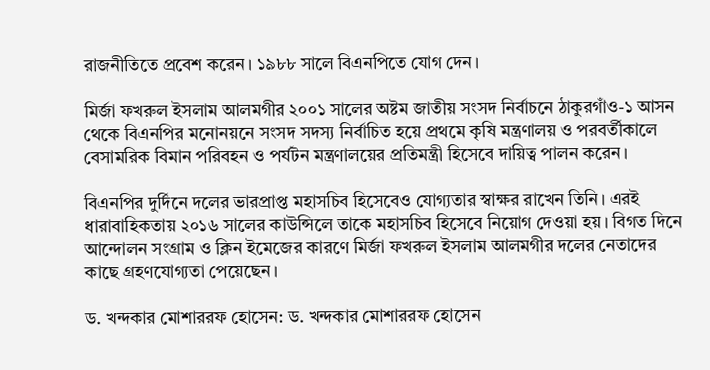রাজনীতিতে প্রবেশ করেন। ১৯৮৮ সালে বিএনপিতে যোগ দেন।

মির্জা ফখরুল ইসলাম আলমগীর ২০০১ সালের অষ্টম জাতীয় সংসদ নির্বাচনে ঠাকুরগাঁও-১ আসন থেকে বিএনপির মনোনয়নে সংসদ সদস্য নির্বাচিত হয়ে প্রথমে কৃষি মন্ত্রণালয় ও পরবর্তীকালে বেসামরিক বিমান পরিবহন ও পর্যটন মন্ত্রণালয়ের প্রতিমন্ত্রী হিসেবে দায়িত্ব পালন করেন।

বিএনপির দুর্দিনে দলের ভারপ্রাপ্ত মহাসচিব হিসেবেও যোগ্যতার স্বাক্ষর রাখেন তিনি। এরই ধারাবাহিকতায় ২০১৬ সালের কাউন্সিলে তাকে মহাসচিব হিসেবে নিয়োগ দেওয়া হয়। বিগত দিনে আন্দোলন সংগ্রাম ও ক্লিন ইমেজের কারণে মির্জা ফখরুল ইসলাম আলমগীর দলের নেতাদের কাছে গ্রহণযোগ্যতা পেয়েছেন।

ড. খন্দকার মোশাররফ হোসেন: ড. খন্দকার মোশাররফ হোসেন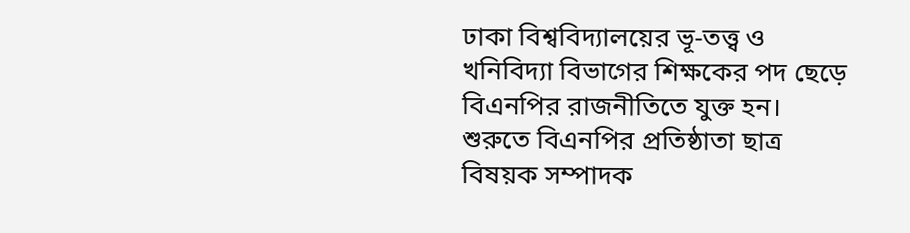ঢাকা বিশ্ববিদ্যালয়ের ভূ-তত্ত্ব ও খনিবিদ্যা বিভাগের শিক্ষকের পদ ছেড়ে বিএনপির রাজনীতিতে যুক্ত হন। শুরুতে বিএনপির প্রতিষ্ঠাতা ছাত্র বিষয়ক সম্পাদক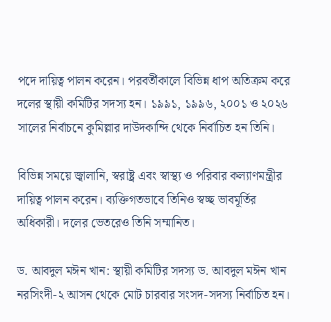পদে দায়িত্ব পালন করেন। পরবর্তীকালে বিভিন্ন ধাপ অতিক্রম করে দলের স্থায়ী কমিটির সদস্য হন। ১৯৯১, ১৯৯৬, ২০০১ ও ২০২৬ সালের নির্বাচনে কুমিল্লার দাউদকান্দি থেকে নির্বাচিত হন তিনি।

বিভিন্ন সময়ে জ্বালানি, স্বরাষ্ট্র এবং স্বাস্থ্য ও পরিবার কল্যাণমন্ত্রীর দায়িত্ব পালন করেন। ব্যক্তিগতভাবে তিনিও স্বচ্ছ ভাবমূর্তির অধিকারী। দলের ভেতরেও তিনি সম্মানিত।

ড. আবদুল মঈন খান: স্থায়ী কমিটির সদস্য ড. আবদুল মঈন খান নরসিংদী-২ আসন থেকে মোট চারবার সংসদ-সদস্য নির্বাচিত হন।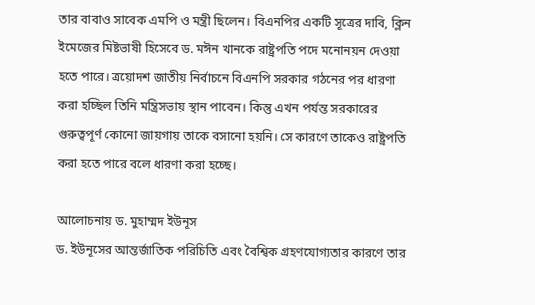তার বাবাও সাবেক এমপি ও মন্ত্রী ছিলেন। বিএনপির একটি সূত্রের দাবি, ক্লিন ইমেজের মিষ্টভাষী হিসেবে ড. মঈন খানকে রাষ্ট্রপতি পদে মনোনয়ন দেওয়া হতে পারে। ত্রয়োদশ জাতীয় নির্বাচনে বিএনপি সরকার গঠনের পর ধারণা করা হচ্ছিল তিনি মন্ত্রিসভায় স্থান পাবেন। কিন্তু এখন পর্যন্ত সরকারের গুরুত্বপূর্ণ কোনো জায়গায় তাকে বসানো হয়নি। সে কারণে তাকেও রাষ্ট্রপতি করা হতে পারে বলে ধারণা করা হচ্ছে।

আলোচনায় ড. মুহাম্মদ ইউনূস
ড. ইউনূসের আন্তর্জাতিক পরিচিতি এবং বৈশ্বিক গ্রহণযোগ্যতার কারণে তার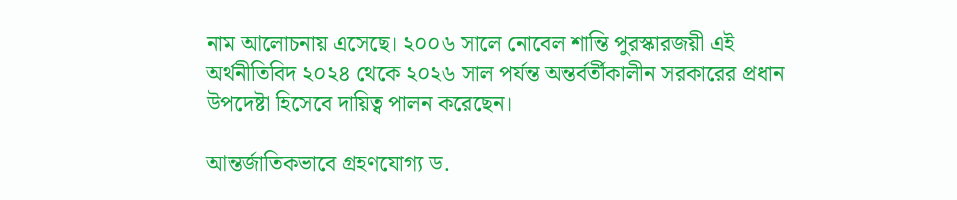নাম আলোচনায় এসেছে। ২০০৬ সালে নোবেল শান্তি পুরস্কারজয়ী এই অর্থনীতিবিদ ২০২৪ থেকে ২০২৬ সাল পর্যন্ত অন্তর্বর্তীকালীন সরকারের প্রধান উপদেষ্টা হিসেবে দায়িত্ব পালন করেছেন।

আন্তর্জাতিকভাবে গ্রহণযোগ্য ড.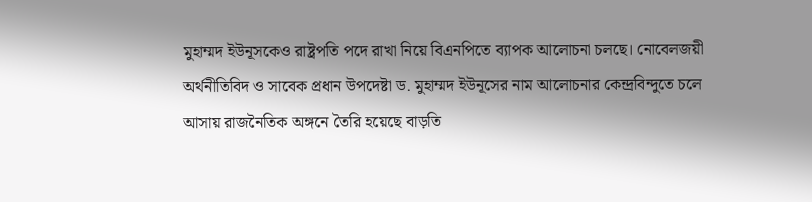মুহাম্মদ ইউনূসকেও রাষ্ট্রপতি পদে রাখা নিয়ে বিএনপিতে ব্যাপক আলোচনা চলছে। নোবেলজয়ী অর্থনীতিবিদ ও সাবেক প্রধান উপদেষ্টা ড. মুহাম্মদ ইউনূসের নাম আলোচনার কেন্দ্রবিন্দুতে চলে আসায় রাজনৈতিক অঙ্গনে তৈরি হয়েছে বাড়তি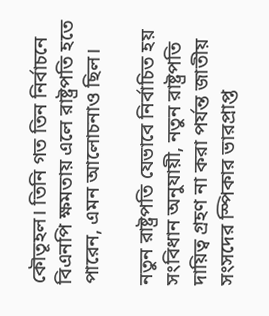কৌতূহল। তিনি গত তিন নির্বাচনে বিএনপি ক্ষমতায় এলে রাষ্ট্রপতি হতে পারেন, এমন আলোচনাও ছিল।

নতুন রাষ্ট্রপতি যেভাবে নির্বাচিত হয়
সংবিধান অনুযায়ী, নতুন রাষ্ট্রপতি দায়িত্ব গ্রহণ না করা পর্যন্ত জাতীয় সংসদের স্পিকার ভারপ্রাপ্ত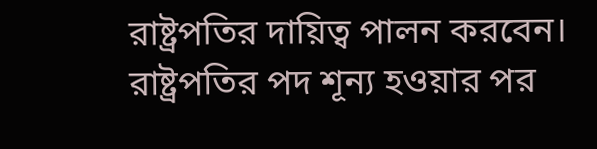রাষ্ট্রপতির দায়িত্ব পালন করবেন। রাষ্ট্রপতির পদ শূন্য হওয়ার পর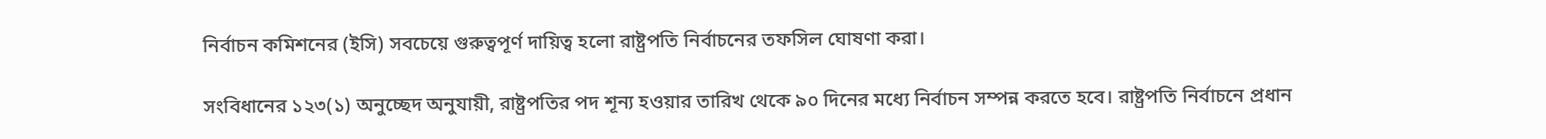নির্বাচন কমিশনের (ইসি) সবচেয়ে গুরুত্বপূর্ণ দায়িত্ব হলো রাষ্ট্রপতি নির্বাচনের তফসিল ঘোষণা করা।

সংবিধানের ১২৩(১) অনুচ্ছেদ অনুযায়ী, রাষ্ট্রপতির পদ শূন্য হওয়ার তারিখ থেকে ৯০ দিনের মধ্যে নির্বাচন সম্পন্ন করতে হবে। রাষ্ট্রপতি নির্বাচনে প্রধান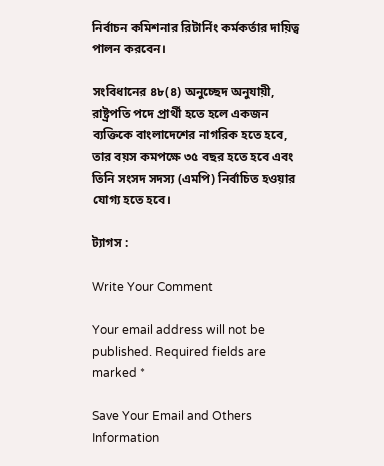নির্বাচন কমিশনার রিটার্নিং কর্মকর্তার দায়িত্ব পালন করবেন।

সংবিধানের ৪৮(৪) অনুচ্ছেদ অনুযায়ী, রাষ্ট্রপতি পদে প্রার্থী হতে হলে একজন ব্যক্তিকে বাংলাদেশের নাগরিক হতে হবে, তার বয়স কমপক্ষে ৩৫ বছর হতে হবে এবং তিনি সংসদ সদস্য (এমপি) নির্বাচিত হওয়ার যোগ্য হতে হবে।

ট্যাগস :

Write Your Comment

Your email address will not be published. Required fields are marked *

Save Your Email and Others Information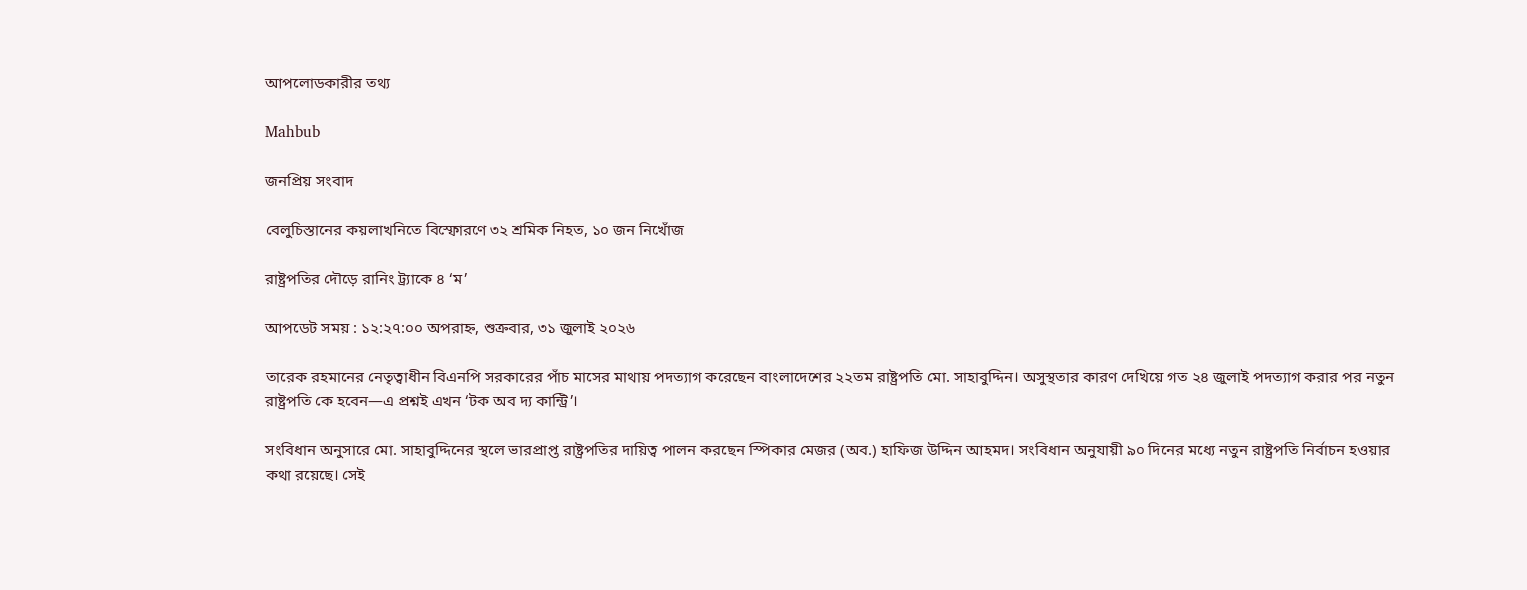আপলোডকারীর তথ্য

Mahbub

জনপ্রিয় সংবাদ

বেলুচিস্তানের কয়লাখনিতে বিস্ফোরণে ৩২ শ্রমিক নিহত, ১০ জন নিখোঁজ

রাষ্ট্রপতির দৌড়ে রানিং ট্র্যাকে ৪ ‘ম’

আপডেট সময় : ১২:২৭:০০ অপরাহ্ন, শুক্রবার, ৩১ জুলাই ২০২৬

তারেক রহমানের নেতৃত্বাধীন বিএনপি সরকারের পাঁচ মাসের মাথায় পদত্যাগ করেছেন বাংলাদেশের ২২তম রাষ্ট্রপতি মো. সাহাবুদ্দিন। অসুস্থতার কারণ দেখিয়ে গত ২৪ জুলাই পদত্যাগ করার পর নতুন রাষ্ট্রপতি কে হবেন—এ প্রশ্নই এখন ‘টক অব দ্য কান্ট্রি’।

সংবিধান অনুসারে মো. সাহাবুদ্দিনের স্থলে ভারপ্রাপ্ত রাষ্ট্রপতির দায়িত্ব পালন করছেন স্পিকার মেজর (অব.) হাফিজ উদ্দিন আহমদ। সংবিধান অনুযায়ী ৯০ দিনের মধ্যে নতুন রাষ্ট্রপতি নির্বাচন হওয়ার কথা রয়েছে। সেই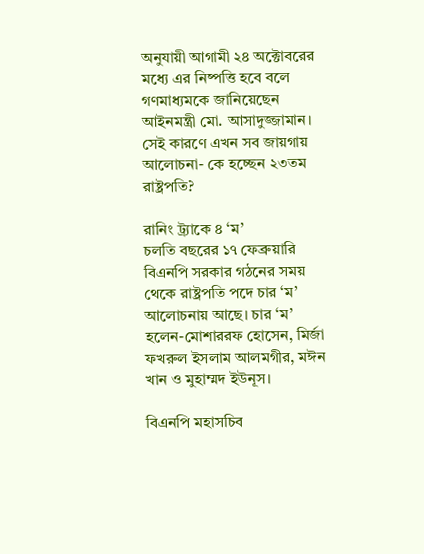অনুযায়ী আগামী ২৪ অক্টোবরের মধ্যে এর নিষ্পত্তি হবে বলে গণমাধ্যমকে জানিয়েছেন আইনমন্ত্রী মো. আসাদুজ্জামান। সেই কারণে এখন সব জায়গায় আলোচনা- কে হচ্ছেন ২৩তম রাষ্ট্রপতি?

রানিং ট্র্যাকে ৪ ‘ম’
চলতি বছরের ১৭ ফেব্রুয়ারি বিএনপি সরকার গঠনের সময় থেকে রাষ্ট্রপতি পদে চার ‘ম’ আলোচনায় আছে। চার ‘ম’ হলেন-মোশাররফ হোসেন, মির্জা ফখরুল ইসলাম আলমগীর, মঈন খান ও মুহাম্মদ ইউনূস।

বিএনপি মহাসচিব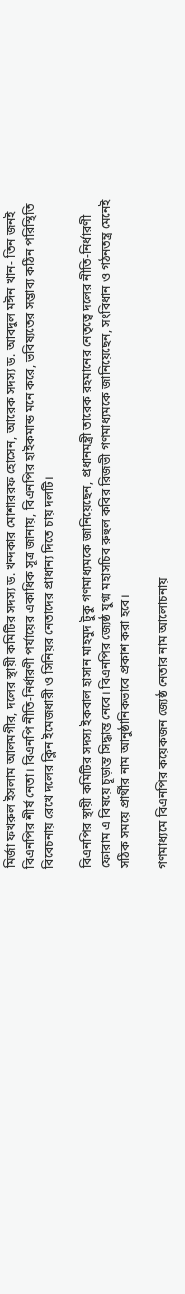মির্জা ফখরুল ইসলাম আলমগীর, দলের স্থায়ী কমিটির সদস্য ড. খন্দকার মোশাররফ হোসেন, আরেক সদস্য ড. আবদুল মঈন খান- তিন জনই বিএনপির শীর্ষ নেতা। বিএনপি নীতি-নির্ধারণী পর্যায়ের একাধিক সূত্র জানায়, বিএনপির হাইকমান্ড মনে করে, ভবিষ্যতের সম্ভাব্য কঠিন পরিস্থিতি বিবেচনায় রেখে দলের ক্লিন ইমেজধারী ও সিনিয়র নেতাদের প্রাধান্য দিতে চায় দলটি।

বিএনপির স্থায়ী কমিটির সদস্য ইকবাল হাসান মাহমুদ টুকু গণমাধ্যমকে জানিয়েছেন, প্রধানমন্ত্রী তারেক রহমানের নেতৃত্বে দলের নীতি-নির্ধারণী ফোরাম এ বিষয়ে চূড়ান্ত সিদ্ধান্ত নেবে। বিএনপির জ্যেষ্ঠ যুগ্ম মহাসচিব রুহুল কবির রিজভী গণমাধ্যমকে জানিয়েছেন, সংবিধান ও গঠনতন্ত্র মেনেই সঠিক সময়ে প্রার্থীর নাম আনুষ্ঠানিকভাবে প্রকাশ করা হবে।

গণমাধ্যমে বিএনপির কয়েকজন জ্যেষ্ঠ নেতার নাম আলোচনায়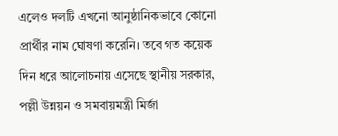এলেও দলটি এখনো আনুষ্ঠানিকভাবে কোনো প্রার্থীর নাম ঘোষণা করেনি। তবে গত কয়েক দিন ধরে আলোচনায় এসেছে স্থানীয় সরকার, পল্লী উন্নয়ন ও সমবায়মন্ত্রী মির্জা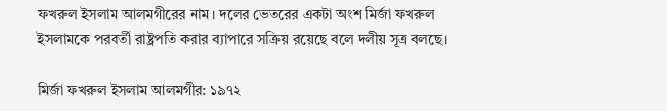ফখরুল ইসলাম আলমগীরের নাম। দলের ভেতরের একটা অংশ মির্জা ফখরুল ইসলামকে পরবর্তী রাষ্ট্রপতি করার ব্যাপারে সক্রিয় রয়েছে বলে দলীয় সূত্র বলছে।

মির্জা ফখরুল ইসলাম আলমগীর: ১৯৭২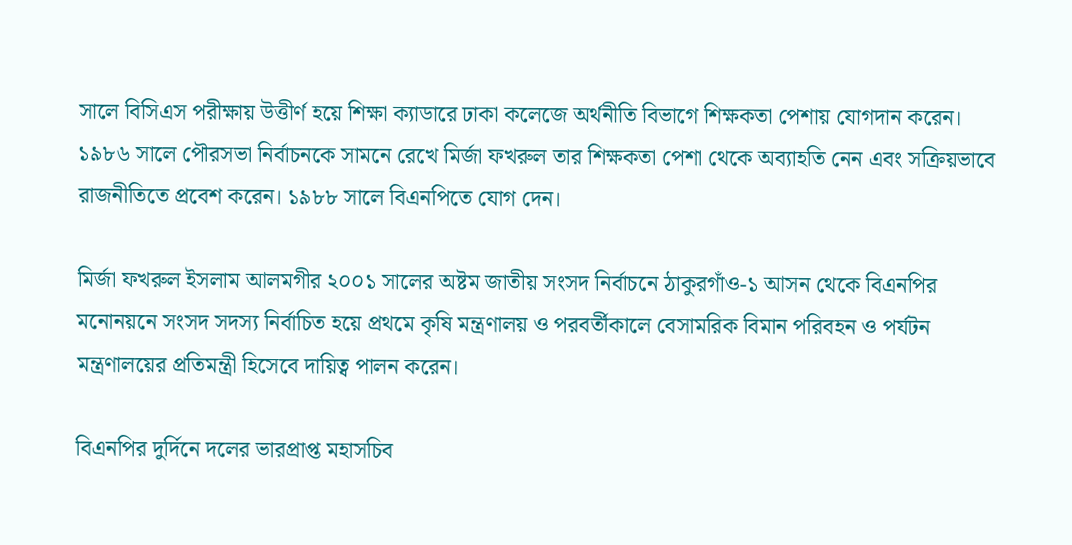সালে বিসিএস পরীক্ষায় উত্তীর্ণ হয়ে শিক্ষা ক্যাডারে ঢাকা কলেজে অর্থনীতি বিভাগে শিক্ষকতা পেশায় যোগদান করেন। ১৯৮৬ সালে পৌরসভা নির্বাচনকে সামনে রেখে মির্জা ফখরুল তার শিক্ষকতা পেশা থেকে অব্যাহতি নেন এবং সক্রিয়ভাবে রাজনীতিতে প্রবেশ করেন। ১৯৮৮ সালে বিএনপিতে যোগ দেন।

মির্জা ফখরুল ইসলাম আলমগীর ২০০১ সালের অষ্টম জাতীয় সংসদ নির্বাচনে ঠাকুরগাঁও-১ আসন থেকে বিএনপির মনোনয়নে সংসদ সদস্য নির্বাচিত হয়ে প্রথমে কৃষি মন্ত্রণালয় ও পরবর্তীকালে বেসামরিক বিমান পরিবহন ও পর্যটন মন্ত্রণালয়ের প্রতিমন্ত্রী হিসেবে দায়িত্ব পালন করেন।

বিএনপির দুর্দিনে দলের ভারপ্রাপ্ত মহাসচিব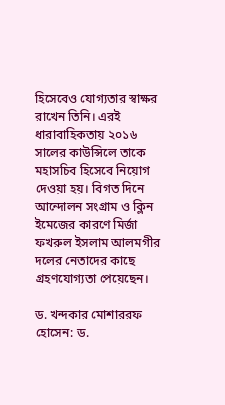হিসেবেও যোগ্যতার স্বাক্ষর রাখেন তিনি। এরই ধারাবাহিকতায় ২০১৬ সালের কাউন্সিলে তাকে মহাসচিব হিসেবে নিয়োগ দেওয়া হয়। বিগত দিনে আন্দোলন সংগ্রাম ও ক্লিন ইমেজের কারণে মির্জা ফখরুল ইসলাম আলমগীর দলের নেতাদের কাছে গ্রহণযোগ্যতা পেয়েছেন।

ড. খন্দকার মোশাররফ হোসেন: ড.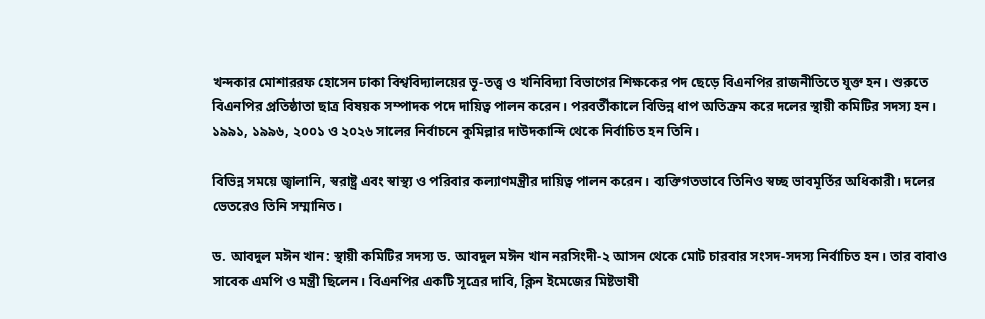খন্দকার মোশাররফ হোসেন ঢাকা বিশ্ববিদ্যালয়ের ভূ-তত্ত্ব ও খনিবিদ্যা বিভাগের শিক্ষকের পদ ছেড়ে বিএনপির রাজনীতিতে যুক্ত হন। শুরুতে বিএনপির প্রতিষ্ঠাতা ছাত্র বিষয়ক সম্পাদক পদে দায়িত্ব পালন করেন। পরবর্তীকালে বিভিন্ন ধাপ অতিক্রম করে দলের স্থায়ী কমিটির সদস্য হন। ১৯৯১, ১৯৯৬, ২০০১ ও ২০২৬ সালের নির্বাচনে কুমিল্লার দাউদকান্দি থেকে নির্বাচিত হন তিনি।

বিভিন্ন সময়ে জ্বালানি, স্বরাষ্ট্র এবং স্বাস্থ্য ও পরিবার কল্যাণমন্ত্রীর দায়িত্ব পালন করেন। ব্যক্তিগতভাবে তিনিও স্বচ্ছ ভাবমূর্তির অধিকারী। দলের ভেতরেও তিনি সম্মানিত।

ড. আবদুল মঈন খান: স্থায়ী কমিটির সদস্য ড. আবদুল মঈন খান নরসিংদী-২ আসন থেকে মোট চারবার সংসদ-সদস্য নির্বাচিত হন। তার বাবাও সাবেক এমপি ও মন্ত্রী ছিলেন। বিএনপির একটি সূত্রের দাবি, ক্লিন ইমেজের মিষ্টভাষী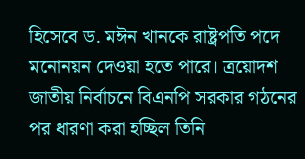হিসেবে ড. মঈন খানকে রাষ্ট্রপতি পদে মনোনয়ন দেওয়া হতে পারে। ত্রয়োদশ জাতীয় নির্বাচনে বিএনপি সরকার গঠনের পর ধারণা করা হচ্ছিল তিনি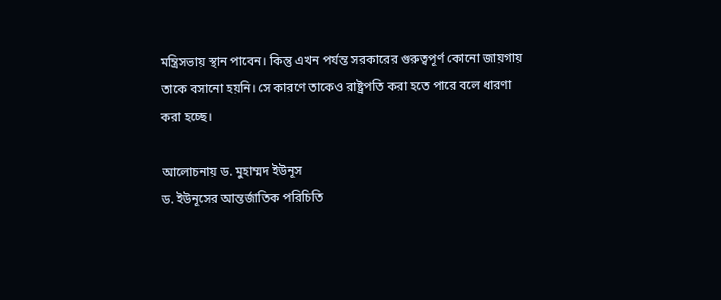মন্ত্রিসভায় স্থান পাবেন। কিন্তু এখন পর্যন্ত সরকারের গুরুত্বপূর্ণ কোনো জায়গায় তাকে বসানো হয়নি। সে কারণে তাকেও রাষ্ট্রপতি করা হতে পারে বলে ধারণা করা হচ্ছে।

আলোচনায় ড. মুহাম্মদ ইউনূস
ড. ইউনূসের আন্তর্জাতিক পরিচিতি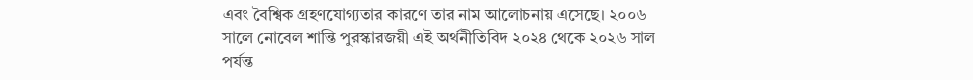এবং বৈশ্বিক গ্রহণযোগ্যতার কারণে তার নাম আলোচনায় এসেছে। ২০০৬ সালে নোবেল শান্তি পুরস্কারজয়ী এই অর্থনীতিবিদ ২০২৪ থেকে ২০২৬ সাল পর্যন্ত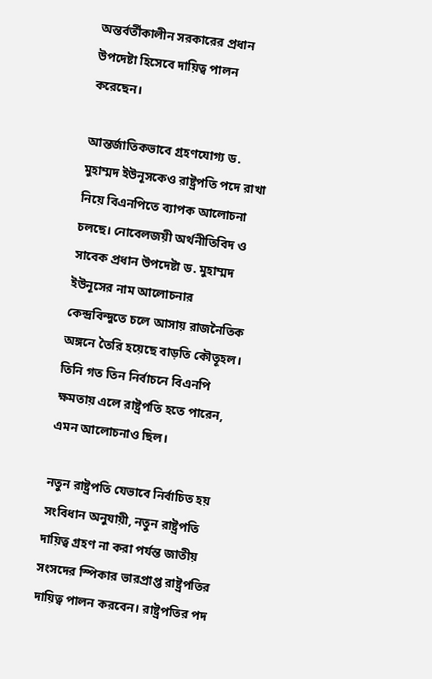অন্তর্বর্তীকালীন সরকারের প্রধান উপদেষ্টা হিসেবে দায়িত্ব পালন করেছেন।

আন্তর্জাতিকভাবে গ্রহণযোগ্য ড. মুহাম্মদ ইউনূসকেও রাষ্ট্রপতি পদে রাখা নিয়ে বিএনপিতে ব্যাপক আলোচনা চলছে। নোবেলজয়ী অর্থনীতিবিদ ও সাবেক প্রধান উপদেষ্টা ড. মুহাম্মদ ইউনূসের নাম আলোচনার কেন্দ্রবিন্দুতে চলে আসায় রাজনৈতিক অঙ্গনে তৈরি হয়েছে বাড়তি কৌতূহল। তিনি গত তিন নির্বাচনে বিএনপি ক্ষমতায় এলে রাষ্ট্রপতি হতে পারেন, এমন আলোচনাও ছিল।

নতুন রাষ্ট্রপতি যেভাবে নির্বাচিত হয়
সংবিধান অনুযায়ী, নতুন রাষ্ট্রপতি দায়িত্ব গ্রহণ না করা পর্যন্ত জাতীয় সংসদের স্পিকার ভারপ্রাপ্ত রাষ্ট্রপতির দায়িত্ব পালন করবেন। রাষ্ট্রপতির পদ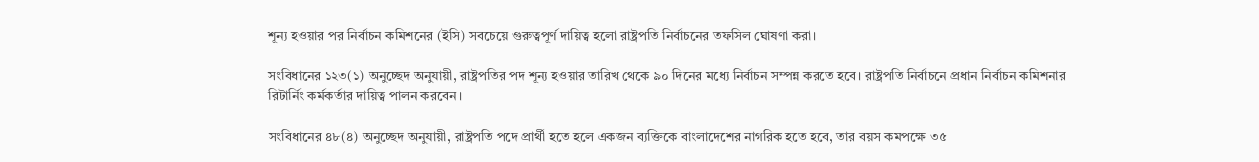শূন্য হওয়ার পর নির্বাচন কমিশনের (ইসি) সবচেয়ে গুরুত্বপূর্ণ দায়িত্ব হলো রাষ্ট্রপতি নির্বাচনের তফসিল ঘোষণা করা।

সংবিধানের ১২৩(১) অনুচ্ছেদ অনুযায়ী, রাষ্ট্রপতির পদ শূন্য হওয়ার তারিখ থেকে ৯০ দিনের মধ্যে নির্বাচন সম্পন্ন করতে হবে। রাষ্ট্রপতি নির্বাচনে প্রধান নির্বাচন কমিশনার রিটার্নিং কর্মকর্তার দায়িত্ব পালন করবেন।

সংবিধানের ৪৮(৪) অনুচ্ছেদ অনুযায়ী, রাষ্ট্রপতি পদে প্রার্থী হতে হলে একজন ব্যক্তিকে বাংলাদেশের নাগরিক হতে হবে, তার বয়স কমপক্ষে ৩৫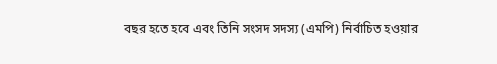বছর হতে হবে এবং তিনি সংসদ সদস্য (এমপি) নির্বাচিত হওয়ার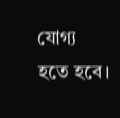যোগ্য হতে হবে।